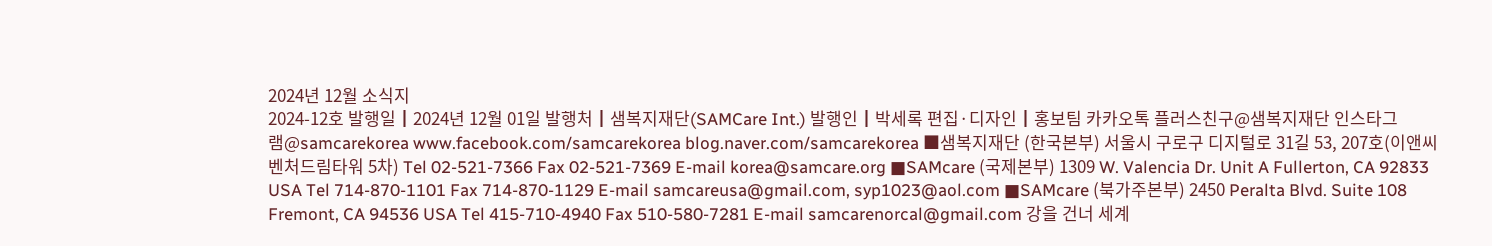2024년 12월 소식지
2024-12호 발행일┃2024년 12월 01일 발행처┃샘복지재단(SAMCare Int.) 발행인┃박세록 편집·디자인┃홍보팀 카카오톡 플러스친구@샘복지재단 인스타그램@samcarekorea www.facebook.com/samcarekorea blog.naver.com/samcarekorea ■샘복지재단 (한국본부) 서울시 구로구 디지털로 31길 53, 207호(이앤씨벤처드림타워 5차) Tel 02-521-7366 Fax 02-521-7369 E-mail korea@samcare.org ■SAMcare (국제본부) 1309 W. Valencia Dr. Unit A Fullerton, CA 92833 USA Tel 714-870-1101 Fax 714-870-1129 E-mail samcareusa@gmail.com, syp1023@aol.com ■SAMcare (북가주본부) 2450 Peralta Blvd. Suite 108 Fremont, CA 94536 USA Tel 415-710-4940 Fax 510-580-7281 E-mail samcarenorcal@gmail.com 강을 건너 세계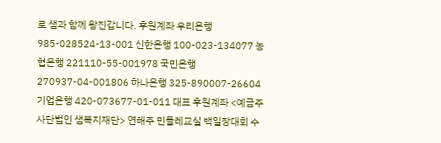로 샘과 함께 왕진갑니다. 후원계좌 우리은행 985-028524-13-001 신한은행 100-023-134077 농협은행 221110-55-001978 국민은행 270937-04-001806 하나은행 325-890007-26604 기업은행 420-073677-01-011 대표 후원계좌 <예금주 사단법인 샘복지재단> 연해주 민들레교실 백일장대회 수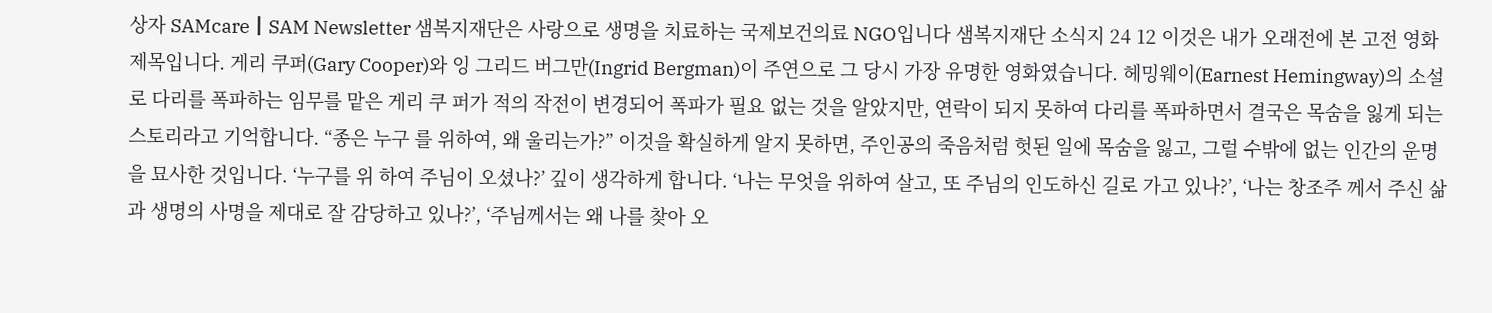상자 SAMcare┃SAM Newsletter 샘복지재단은 사랑으로 생명을 치료하는 국제보건의료 NGO입니다 샘복지재단 소식지 24 12 이것은 내가 오래전에 본 고전 영화 제목입니다. 게리 쿠퍼(Gary Cooper)와 잉 그리드 버그만(Ingrid Bergman)이 주연으로 그 당시 가장 유명한 영화였습니다. 헤밍웨이(Earnest Hemingway)의 소설로 다리를 폭파하는 임무를 맡은 게리 쿠 퍼가 적의 작전이 변경되어 폭파가 필요 없는 것을 알았지만, 연락이 되지 못하여 다리를 폭파하면서 결국은 목숨을 잃게 되는 스토리라고 기억합니다. “종은 누구 를 위하여, 왜 울리는가?” 이것을 확실하게 알지 못하면, 주인공의 죽음처럼 헛된 일에 목숨을 잃고, 그럴 수밖에 없는 인간의 운명을 묘사한 것입니다. ‘누구를 위 하여 주님이 오셨나?’ 깊이 생각하게 합니다. ‘나는 무엇을 위하여 살고, 또 주님의 인도하신 길로 가고 있나?’, ‘나는 창조주 께서 주신 삶과 생명의 사명을 제대로 잘 감당하고 있나?’, ‘주님께서는 왜 나를 찾아 오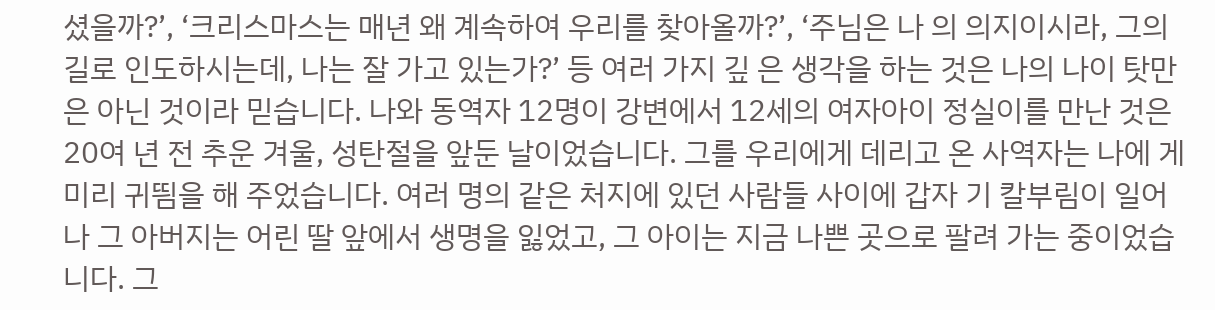셨을까?’, ‘크리스마스는 매년 왜 계속하여 우리를 찾아올까?’, ‘주님은 나 의 의지이시라, 그의 길로 인도하시는데, 나는 잘 가고 있는가?’ 등 여러 가지 깊 은 생각을 하는 것은 나의 나이 탓만은 아닌 것이라 믿습니다. 나와 동역자 12명이 강변에서 12세의 여자아이 정실이를 만난 것은 20여 년 전 추운 겨울, 성탄절을 앞둔 날이었습니다. 그를 우리에게 데리고 온 사역자는 나에 게 미리 귀띔을 해 주었습니다. 여러 명의 같은 처지에 있던 사람들 사이에 갑자 기 칼부림이 일어나 그 아버지는 어린 딸 앞에서 생명을 잃었고, 그 아이는 지금 나쁜 곳으로 팔려 가는 중이었습니다. 그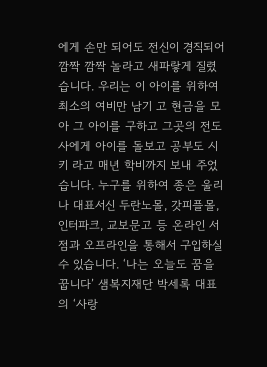에게 손만 되어도 전신이 경직되어 깜짝 깜짝 놀라고 새파랗게 질렸습니다. 우리는 이 아이를 위하여 최소의 여비만 남기 고 현금을 모아 그 아이를 구하고 그곳의 전도사에게 아이를 돌보고 공부도 시키 라고 매년 학비까지 보내 주었습니다. 누구를 위하여 종은 울리나 대표서신 두란노몰, 갓피플몰, 인터파크, 교보문고 등 온라인 서점과 오프라인을 통해서 구입하실 수 있습니다. ‘나는 오늘도 꿈을 꿉니다’ 샘복지재단 박세록 대표의 ‘사랑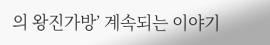의 왕진가방’ 계속되는 이야기